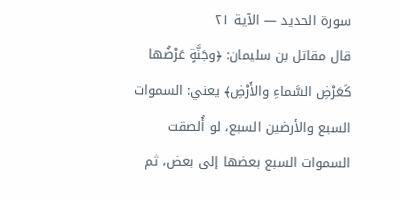سورة الحديد — الآية ٢١
قال مقاتل بن سليمان: ﴿وجَنَّةٍ عَرْضُها كَعَرْضِ السَّماءِ والأَرْضِ﴾ يعني: السموات السبع والأرضين السبع، لو أُلصقت السموات السبع بعضها إلى بعض، ثم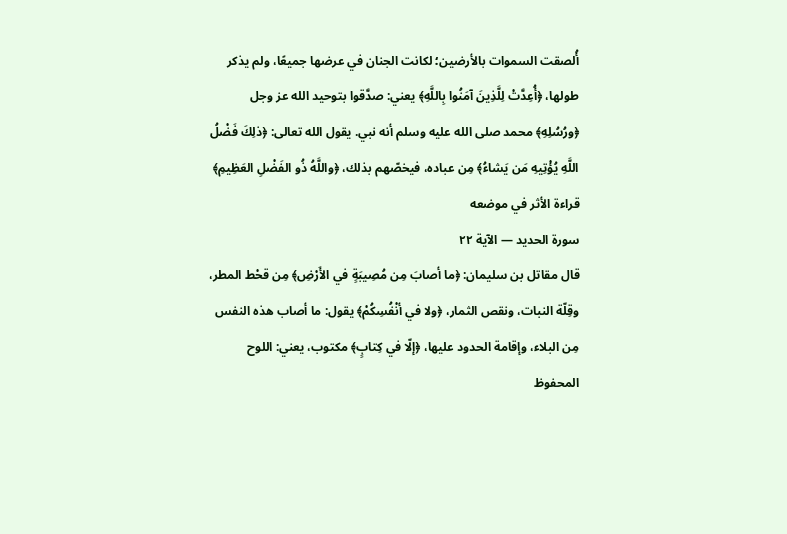أُلصقت السموات بالأرضين؛ لكانت الجنان في عرضها جميعًا، ولم يذكر طولها، ﴿أُعِدَّتْ لِلَّذِينَ آمَنُوا بِاللَّهِ﴾ يعني: صدَّقوا بتوحيد الله عز وجل ﴿ورُسُلِهِ﴾ محمد صلى الله عليه وسلم أنه نبي. يقول الله تعالى: ﴿ذلِكَ فَضْلُ اللَّهِ يُؤْتِيهِ مَن يَشاءُ﴾ مِن عباده، فيخصّهم بذلك، ﴿واللَّهُ ذُو الفَضْلِ العَظِيمِ﴾
قراءة الأثر في موضعه
سورة الحديد — الآية ٢٢
قال مقاتل بن سليمان: ﴿ما أصابَ مِن مُصِيبَةٍ في الأَرْضِ﴾ مِن قحْط المطر، وقِلّة النبات، ونقص الثمار، ﴿ولا في أنْفُسِكُمْ﴾ يقول: ما أصاب هذه النفس مِن البلاء، وإقامة الحدود عليها، ﴿إلّا في كِتابٍ﴾ مكتوب، يعني: اللوح المحفوظ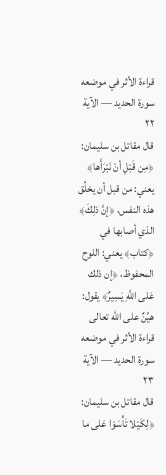قراءة الأثر في موضعه
سورة الحديد — الآية ٢٢
قال مقاتل بن سليمان: ﴿مِن قَبْلِ أنْ نَبْرَأَها﴾ يعني: من قبل أن يخلُق هذه النفس، ﴿إنَّ ذلِكَ﴾ الذي أصابها في ﴿كتاب﴾ يعني: اللوح المحفوظ، ﴿إن ذلك عَلى اللَّهِ يَسِيرٌ﴾ يقول: هيِّنٌ على الله تعالى
قراءة الأثر في موضعه
سورة الحديد — الآية ٢٣
قال مقاتل بن سليمان: ﴿لِكَيْلا تَأْسَوْا عَلى ما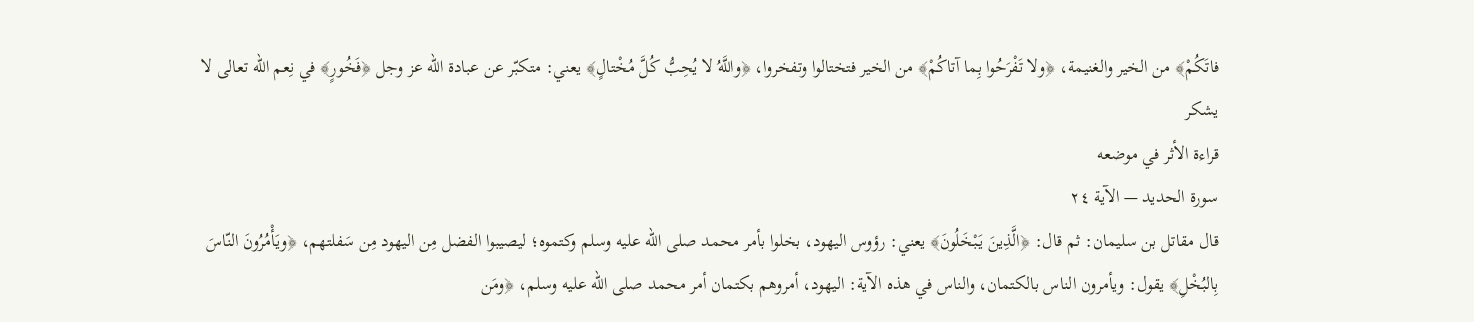فاتَكُمْ﴾ من الخير والغنيمة، ﴿ولا تَفْرَحُوا بِما آتاكُمْ﴾ من الخير فتختالوا وتفخروا، ﴿واللَّهُ لا يُحِبُّ كُلَّ مُخْتالٍ﴾ يعني: متكبّر عن عبادة الله عز وجل ﴿فَخُورٍ﴾ في نِعم الله تعالى لا يشكر
قراءة الأثر في موضعه
سورة الحديد — الآية ٢٤
قال مقاتل بن سليمان: ثم قال: ﴿الَّذِينَ يَبْخَلُونَ﴾ يعني: رؤوس اليهود، بخلوا بأمر محمد صلى الله عليه وسلم وكتموه؛ ليصيبوا الفضل مِن اليهود مِن سَفلتهم، ﴿ويَأْمُرُونَ النّاسَ بِالبُخْلِ﴾ يقول: ويأمرون الناس بالكتمان، والناس في هذه الآية: اليهود، أمروهم بكتمان أمر محمد صلى الله عليه وسلم، ﴿ومَن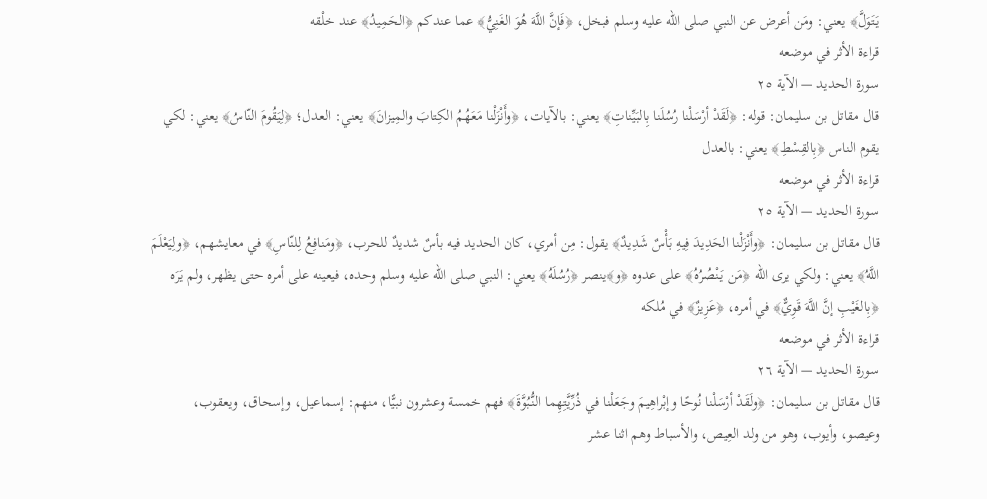يَتَوَلَّ﴾ يعني: ومَن أعرض عن النبي صلى الله عليه وسلم فبخل، ﴿فَإنَّ اللَّهَ هُوَ الغَنِيُّ﴾ عما عندكم ﴿الحَمِيدُ﴾ عند خلْقه
قراءة الأثر في موضعه
سورة الحديد — الآية ٢٥
قال مقاتل بن سليمان: قوله: ﴿لَقَدْ أرْسَلْنا رُسُلَنا بِالبَيِّناتِ﴾ يعني: بالآيات، ﴿وأَنْزَلْنا مَعَهُمُ الكِتابَ والمِيزانَ﴾ يعني: العدل؛ ﴿لِيَقُومَ النّاسُ﴾ يعني: لكي يقوم الناس ﴿بِالقِسْطِ﴾ يعني: بالعدل
قراءة الأثر في موضعه
سورة الحديد — الآية ٢٥
قال مقاتل بن سليمان: ﴿وأَنْزَلْنا الحَدِيدَ فِيهِ بَأْسٌ شَدِيدٌ﴾ يقول: مِن أمري، كان الحديد فيه بأسٌ شديدٌ للحرب، ﴿ومَنافِعُ لِلنّاسِ﴾ في معايشهم، ﴿ولِيَعْلَمَ اللَّهُ﴾ يعني: ولكي يرى الله ﴿مَن يَنْصُرُهُ﴾ على عدوه ﴿و﴾ينصر ﴿رُسُلَهُ﴾ يعني: النبي صلى الله عليه وسلم وحده، فيعينه على أمره حتى يظهر، ولم يَرَه ﴿بِالغَيْبِ إنَّ اللَّهَ قَوِيٌّ﴾ في أمره، ﴿عَزِيزٌ﴾ في مُلكه
قراءة الأثر في موضعه
سورة الحديد — الآية ٢٦
قال مقاتل بن سليمان: ﴿ولَقَدْ أرْسَلْنا نُوحًا وإبْراهِيمَ وجَعَلْنا في ذُرِّيَّتِهِما النُّبُوَّةَ﴾ فهم خمسة وعشرون نبيًّا، منهم: إسماعيل، وإسحاق، ويعقوب، وعيصو، وأيوب، وهو من ولد العِيص، والأسباط وهم اثنا عشر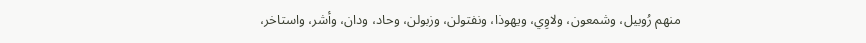منهم رُوبيل، وشمعون، ولاوِي، ويهوذا، ونفتولن، وزبولن، وحاد، ودان، وأشر، واستاخر،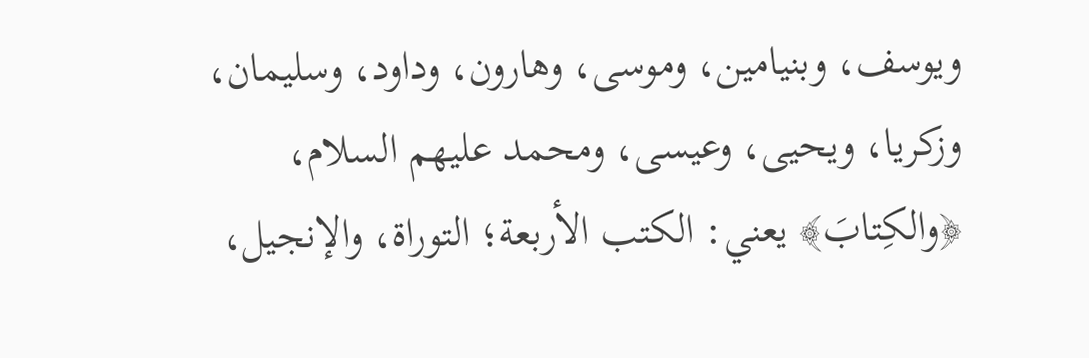ويوسف، وبنيامين، وموسى، وهارون، وداود، وسليمان، وزكريا، ويحيى، وعيسى، ومحمد عليهم السلام، ﴿والكِتابَ﴾ يعني: الكتب الأربعة؛ التوراة، والإنجيل،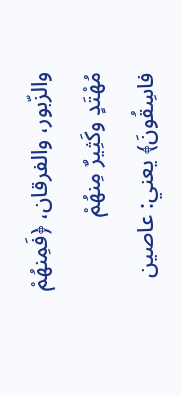والزّبور، والفرقان، ﴿فَمِنهُمْ مُهْتَدٍ وكَثِيرٌ مِنهُمْ فاسِقُونَ﴾ يعني: عاصين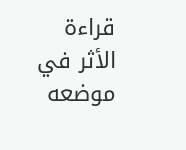قراءة الأثر في موضعه